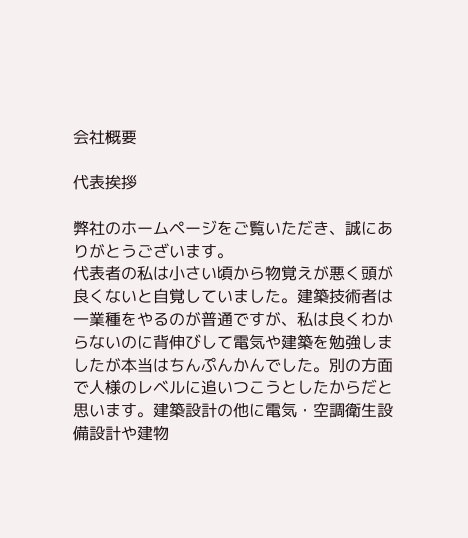会社概要

代表挨拶

弊社のホームページをご覧いただき、誠にありがとうございます。
代表者の私は小さい頃から物覚えが悪く頭が良くないと自覚していました。建築技術者は一業種をやるのが普通ですが、私は良くわからないのに背伸びして電気や建築を勉強しましたが本当はちんぷんかんでした。別の方面で人様のレベルに追いつこうとしたからだと思います。建築設計の他に電気・空調衛生設備設計や建物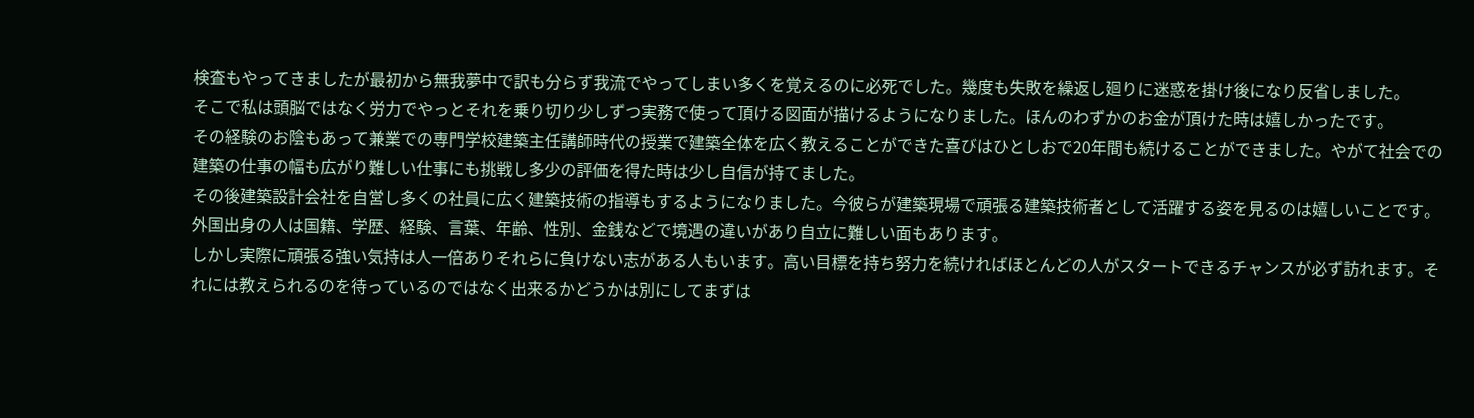検査もやってきましたが最初から無我夢中で訳も分らず我流でやってしまい多くを覚えるのに必死でした。幾度も失敗を繰返し廻りに迷惑を掛け後になり反省しました。
そこで私は頭脳ではなく労力でやっとそれを乗り切り少しずつ実務で使って頂ける図面が描けるようになりました。ほんのわずかのお金が頂けた時は嬉しかったです。
その経験のお陰もあって兼業での専門学校建築主任講師時代の授業で建築全体を広く教えることができた喜びはひとしおで20年間も続けることができました。やがて社会での建築の仕事の幅も広がり難しい仕事にも挑戦し多少の評価を得た時は少し自信が持てました。
その後建築設計会社を自営し多くの社員に広く建築技術の指導もするようになりました。今彼らが建築現場で頑張る建築技術者として活躍する姿を見るのは嬉しいことです。
外国出身の人は国籍、学歴、経験、言葉、年齢、性別、金銭などで境遇の違いがあり自立に難しい面もあります。
しかし実際に頑張る強い気持は人一倍ありそれらに負けない志がある人もいます。高い目標を持ち努力を続ければほとんどの人がスタートできるチャンスが必ず訪れます。それには教えられるのを待っているのではなく出来るかどうかは別にしてまずは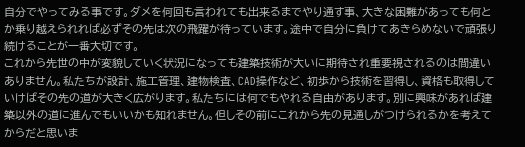自分でやってみる事です。ダメを何回も言われても出来るまでやり通す事、大きな困難があっても何とか乗り越えられれば必ずその先は次の飛躍が待っています。途中で自分に負けてあきらめないで頑張り続けることが一番大切です。
これから先世の中が変貌していく状況になっても建築技術が大いに期待され重要視されるのは間違いありません。私たちが設計、施工管理、建物検査、CAD操作など、初歩から技術を習得し、資格も取得していけばその先の道が大きく広がります。私たちには何でもやれる自由があります。別に興味があれば建築以外の道に進んでもいいかも知れません。但しその前にこれから先の見通しがつけられるかを考えてからだと思いま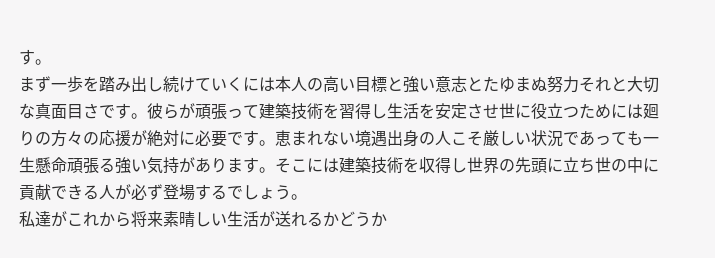す。
まず一歩を踏み出し続けていくには本人の高い目標と強い意志とたゆまぬ努力それと大切な真面目さです。彼らが頑張って建築技術を習得し生活を安定させ世に役立つためには廻りの方々の応援が絶対に必要です。恵まれない境遇出身の人こそ厳しい状況であっても一生懸命頑張る強い気持があります。そこには建築技術を収得し世界の先頭に立ち世の中に貢献できる人が必ず登場するでしょう。
私達がこれから将来素晴しい生活が送れるかどうか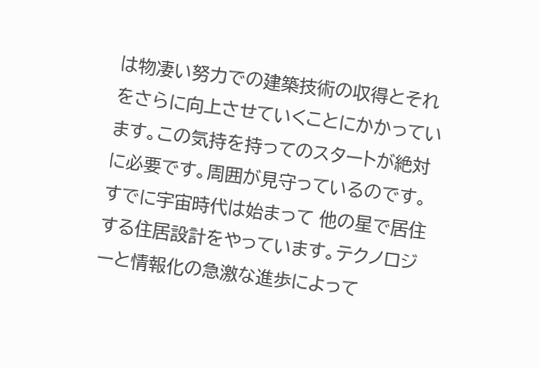は物凄い努力での建築技術の収得とそれをさらに向上させていくことにかかっています。この気持を持ってのスタートが絶対に必要です。周囲が見守っているのです。すでに宇宙時代は始まって 他の星で居住する住居設計をやっています。テクノロジーと情報化の急激な進歩によって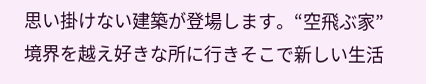思い掛けない建築が登場します。“空飛ぶ家”境界を越え好きな所に行きそこで新しい生活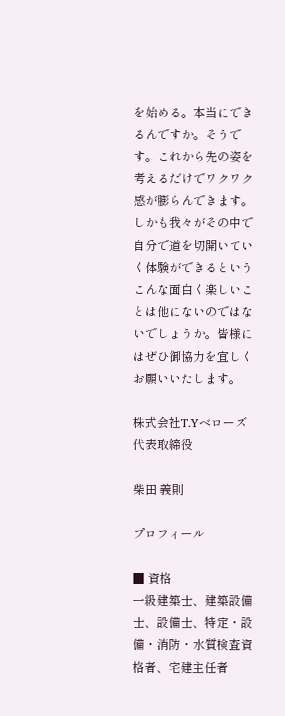を始める。本当にできるんですか。そうです。これから先の姿を考えるだけでワクワク感が膨らんできます。しかも我々がその中で自分で道を切開いていく体験ができるというこんな面白く楽しいことは他にないのではないでしょうか。皆様にはぜひ御協力を宜しくお願いいたします。

株式会社T.Yベローズ
代表取締役

柴田 義則

プロフィール

■ 資格
一級建築士、建築設備士、設備士、特定・設備・消防・水質検査資格者、宅建主任者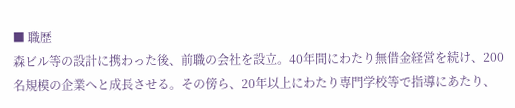■ 職歴
森ビル等の設計に携わった後、前職の会社を設立。40年間にわたり無借金経営を続け、200名規模の企業へと成長させる。その傍ら、20年以上にわたり専門学校等で指導にあたり、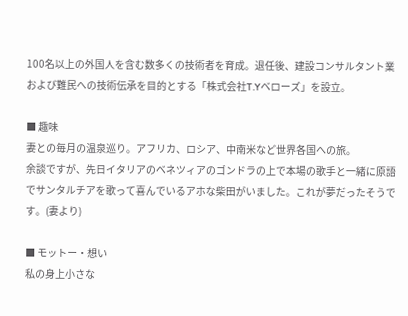100名以上の外国人を含む数多くの技術者を育成。退任後、建設コンサルタント業および難民への技術伝承を目的とする「株式会社T.Yベローズ」を設立。

■ 趣味
妻との毎月の温泉巡り。アフリカ、ロシア、中南米など世界各国への旅。
余談ですが、先日イタリアのベネツィアのゴンドラの上で本場の歌手と一緒に原語でサンタルチアを歌って喜んでいるアホな柴田がいました。これが夢だったそうです。(妻より)

■ モットー・想い
私の身上小さな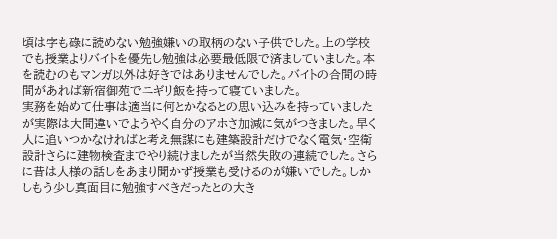頃は字も碌に読めない勉強嫌いの取柄のない子供でした。上の学校でも授業よりバイトを優先し勉強は必要最低限で済ましていました。本を読むのもマンガ以外は好きではありませんでした。バイトの合間の時間があれば新宿御苑でニギリ飯を持って寝ていました。
実務を始めて仕事は適当に何とかなるとの思い込みを持っていましたが実際は大間違いでようやく自分のアホさ加減に気がつきました。早く人に追いつかなければと考え無謀にも建築設計だけでなく電気・空衛設計さらに建物検査までやり続けましたが当然失敗の連続でした。さらに昔は人様の話しをあまり聞かず授業も受けるのが嫌いでした。しかしもう少し真面目に勉強すべきだったとの大き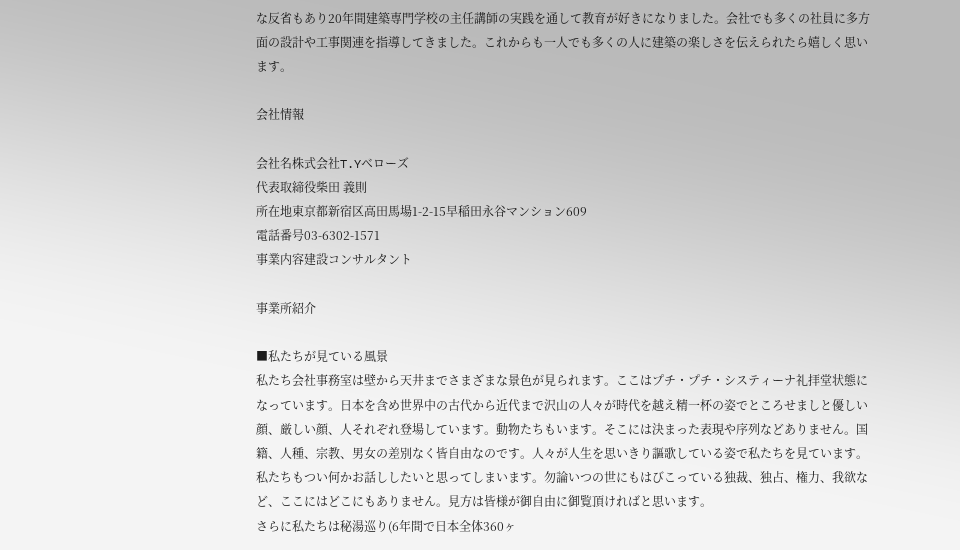な反省もあり20年間建築専門学校の主任講師の実践を通して教育が好きになりました。会社でも多くの社員に多方面の設計や工事関連を指導してきました。これからも一人でも多くの人に建築の楽しさを伝えられたら嬉しく思います。

会社情報

会社名株式会社T.Yベローズ
代表取締役柴田 義則
所在地東京都新宿区高田馬場1-2-15早稲田永谷マンション609
電話番号03-6302-1571
事業内容建設コンサルタント

事業所紹介

■私たちが見ている風景
私たち会社事務室は壁から天井までさまざまな景色が見られます。ここはプチ・プチ・システィーナ礼拝堂状態になっています。日本を含め世界中の古代から近代まで沢山の人々が時代を越え精一杯の姿でところせましと優しい顔、厳しい顔、人それぞれ登場しています。動物たちもいます。そこには決まった表現や序列などありません。国籍、人種、宗教、男女の差別なく皆自由なのです。人々が人生を思いきり謳歌している姿で私たちを見ています。私たちもつい何かお話ししたいと思ってしまいます。勿論いつの世にもはびこっている独裁、独占、権力、我欲など、ここにはどこにもありません。見方は皆様が御自由に御覧頂ければと思います。
さらに私たちは秘湯巡り(6年間で日本全体360ヶ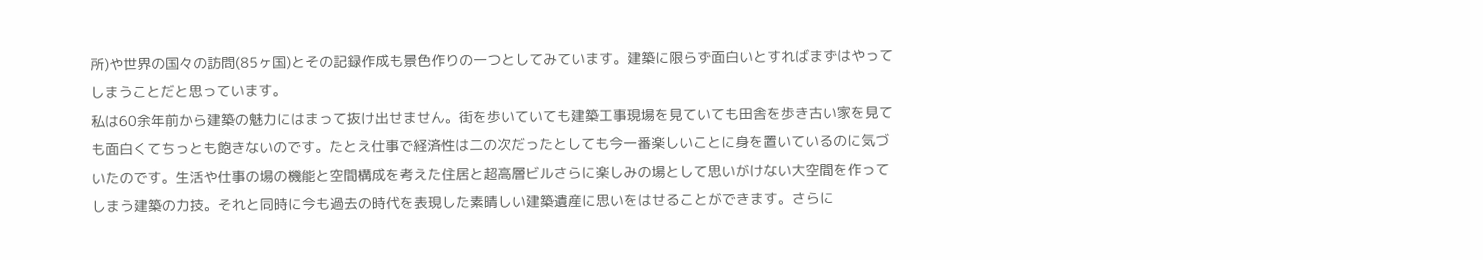所)や世界の国々の訪問(85ヶ国)とその記録作成も景色作りの一つとしてみています。建築に限らず面白いとすればまずはやってしまうことだと思っています。
私は60余年前から建築の魅力にはまって抜け出せません。街を歩いていても建築工事現場を見ていても田舎を歩き古い家を見ても面白くてちっとも飽きないのです。たとえ仕事で経済性は二の次だったとしても今一番楽しいことに身を置いているのに気づいたのです。生活や仕事の場の機能と空間構成を考えた住居と超高層ビルさらに楽しみの場として思いがけない大空間を作ってしまう建築の力技。それと同時に今も過去の時代を表現した素晴しい建築遺産に思いをはせることができます。さらに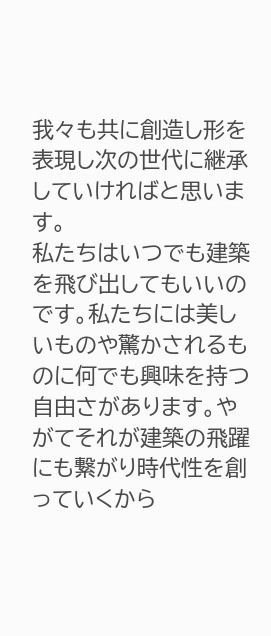我々も共に創造し形を表現し次の世代に継承していければと思います。
私たちはいつでも建築を飛び出してもいいのです。私たちには美しいものや驚かされるものに何でも興味を持つ自由さがあります。やがてそれが建築の飛躍にも繋がり時代性を創っていくから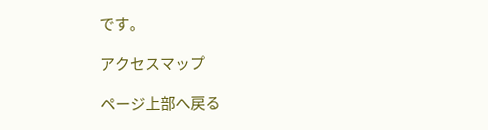です。

アクセスマップ

ページ上部へ戻る